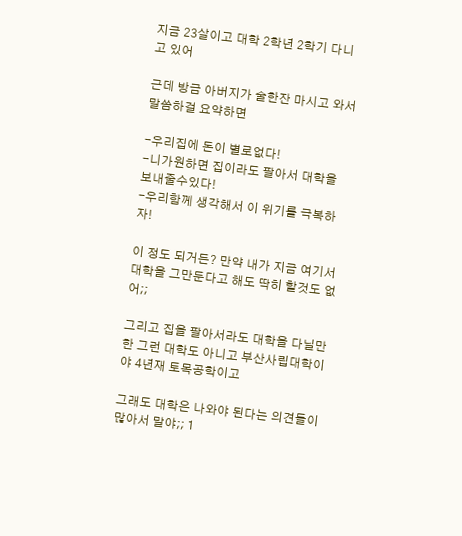지금 23살이고 대학 2학년 2학기 다니고 있어

근데 방금 아버지가 술한잔 마시고 와서 말씀하걸 요약하면

-우리집에 돈이 별로없다!
-니가원하면 집이라도 팔아서 대학을 보내줄수있다!
-우리함께 생각해서 이 위기를 극복하자!

이 정도 되거든? 만약 내가 지금 여기서 대학을 그만둔다고 해도 딱히 할것도 없어;;

그리고 집을 팔아서라도 대학을 다닐만한 그런 대학도 아니고 부산사립대학이야 4년재 토목공학이고

그래도 대학은 나와야 된다는 의견들이 많아서 말야;; 1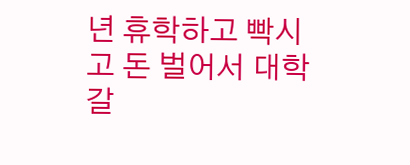년 휴학하고 빡시고 돈 벌어서 대학 갈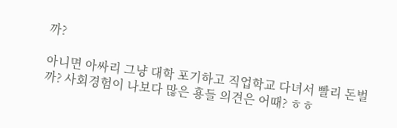까?

아니면 아싸리 그냥 대학 포기하고 직업학교 다녀서 빨리 돈벌까? 사회경험이 나보다 많은 횽들 의견은 어때? ㅎㅎ